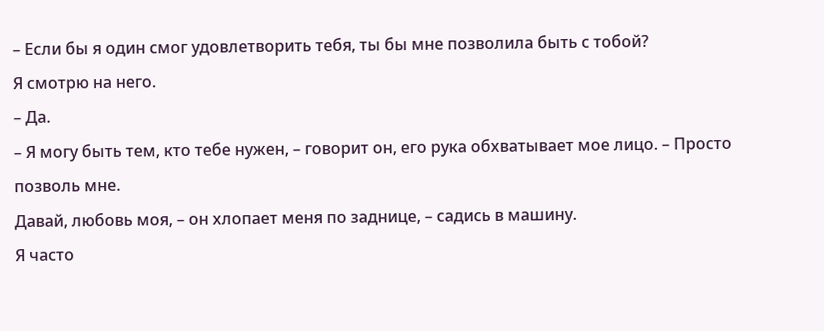– Если бы я один смог удовлетворить тебя, ты бы мне позволила быть с тобой?
Я смотрю на него.
– Да.
– Я могу быть тем, кто тебе нужен, – говорит он, его рука обхватывает мое лицо. – Просто позволь мне.
Давай, любовь моя, – он хлопает меня по заднице, – садись в машину.
Я часто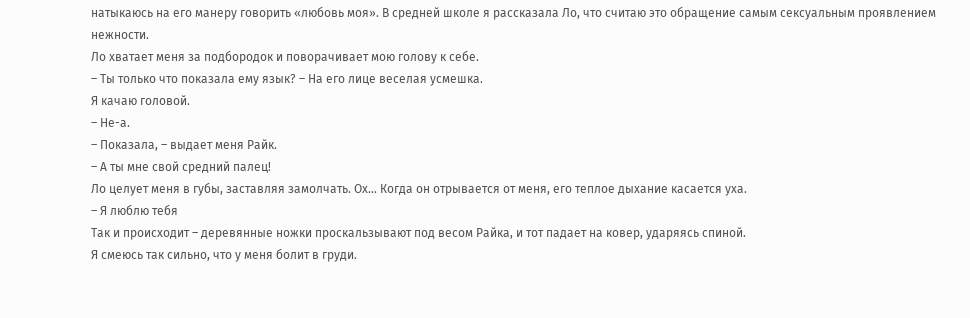натыкаюсь на его манеру говорить «любовь моя». В средней школе я рассказала Ло, что считаю это обращение самым сексуальным проявлением нежности.
Ло хватает меня за подбородок и поворачивает мою голову к себе.
– Ты только что показала ему язык? – На его лице веселая усмешка.
Я качаю головой.
– Не-а.
– Показала, – выдает меня Райк.
– А ты мне свой средний палец!
Ло целует меня в губы, заставляя замолчать. Ох… Когда он отрывается от меня, его теплое дыхание касается уха.
– Я люблю тебя
Так и происходит – деревянные ножки проскальзывают под весом Райка, и тот падает на ковер, ударяясь спиной.
Я смеюсь так сильно, что у меня болит в груди.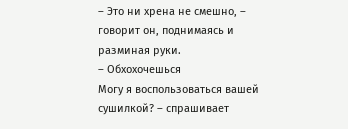– Это ни хрена не смешно, – говорит он, поднимаясь и разминая руки.
– Обхохочешься
Могу я воспользоваться вашей сушилкой? – спрашивает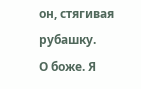он, стягивая рубашку.
О боже. Я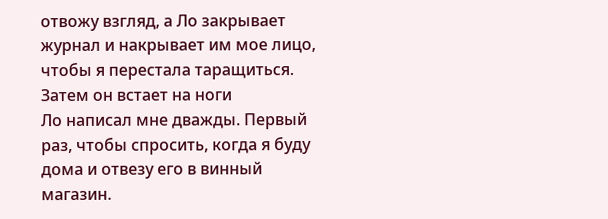отвожу взгляд, а Ло закрывает журнал и накрывает им мое лицо, чтобы я перестала таращиться. Затем он встает на ноги
Ло написал мне дважды. Первый раз, чтобы спросить, когда я буду дома и отвезу его в винный магазин.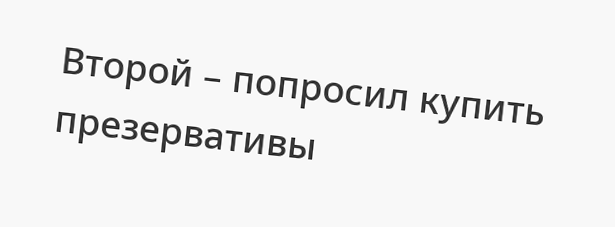Второй – попросил купить презервативы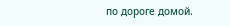по дороге домой.